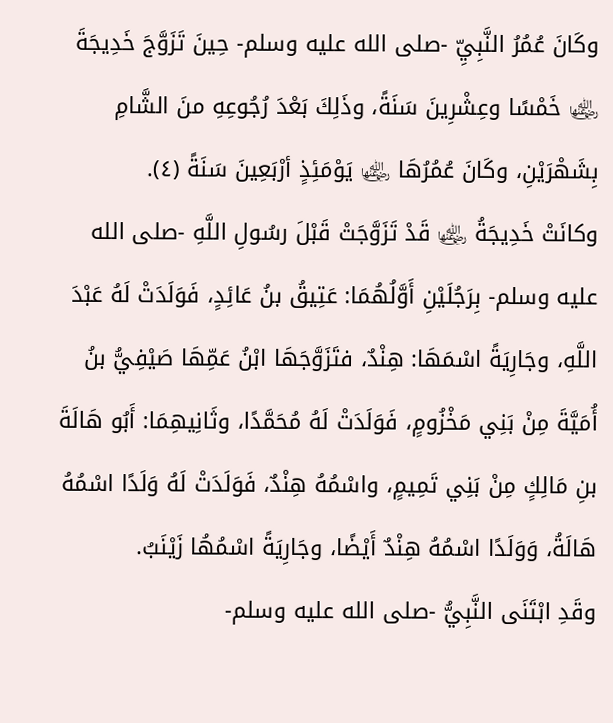وكَانَ عُمُرُ النَّبِيِّ -صلى الله عليه وسلم- حِينَ تَزَوَّجَ خَدِيجَةَ ﵂ خَمْسًا وعِشْرِينَ سَنَةً، وذَلِكَ بَعْدَ رُجُوعِهِ منَ الشَّامِ بِشَهْرَيْنِ، وكَانَ عُمُرُهَا ﵂ يَوْمَئِذٍ أرْبَعِينَ سَنَةً (٤).
وكانَتْ خَدِيجَةُ ﵂ قَدْ تَزَوَّجَتْ قَبْلَ رسُولِ اللَّهِ -صلى الله عليه وسلم- بِرَجُلَيْنِ أَوَّلُهُمَا: عَتِيقُ بنُ عَائِدٍ، فَوَلَدَتْ لَهُ عَبْدَ اللَّهِ، وجَارِيَةً اسْمَهَا: هِنْدٌ، فتَزَوَّجَهَا ابْنُ عَمِّهَا صَيْفِيُّ بنُ أُمَيَّةَ مِنْ بَنِي مَخْزُومٍ، فَوَلَدَتْ لَهُ مُحَمَّدًا، وثَانِيهِمَا: أَبُو هَالَةَ بنِ مَالِكٍ مِنْ بَنِي تَمِيمٍ، واسْمُهُ هِنْدٌ، فَوَلَدَتْ لَهُ وَلَدًا اسْمُهُ هَالَةُ، وَوَلَدًا اسْمُهُ هِنْدٌ أَيْضًا، وجَارِيَةً اسْمُهُا زَيْنَبُ.
وقَدِ ابْتَنَى النَّبِيُّ -صلى الله عليه وسلم-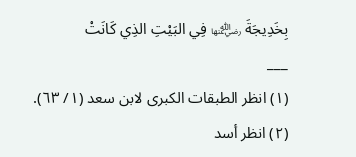بِخَدِيجَةَ ﵂ فِي البَيْتِ الذِي كَانَتْ
___
(١) انظر الطبقات الكبرى لابن سعد (١/ ٦٣).
(٢) انظر أسد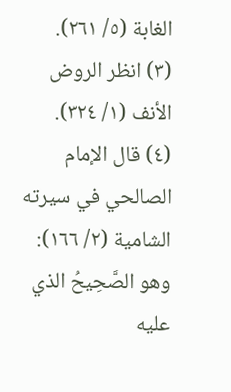الغابة (٥/ ٢٦١).
(٣) انظر الروض الأنف (١/ ٣٢٤).
(٤) قال الإمام الصالحي في سيرته الشامية (٢/ ١٦٦): وهو الصَّحِيحُ الذي عليه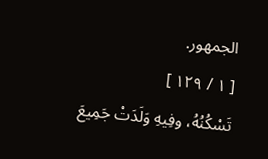الجمهور.
[ ١ / ١٢٩ ]
تَسْكُنُهُ، وفِيهِ وَلَدَتْ جَمِيعَ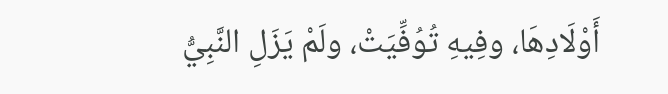أَوْلَادِهَا، وفِيهِ تُوُفِّيَتْ، ولَمْ يَزَلِ النَّبِيُّ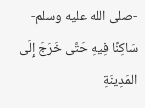-صلى الله عليه وسلم- سَاكِنًا فِيهِ حَتَّى خَرَجَ إِلَى المَدِينَةِ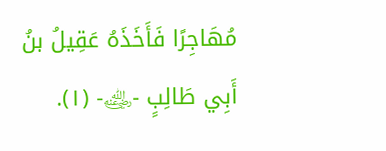مُهَاجِرًا فَأَخَذَهُ عَقِيلُ بنُ أَبِي طَالِبٍ -﵁- (١).